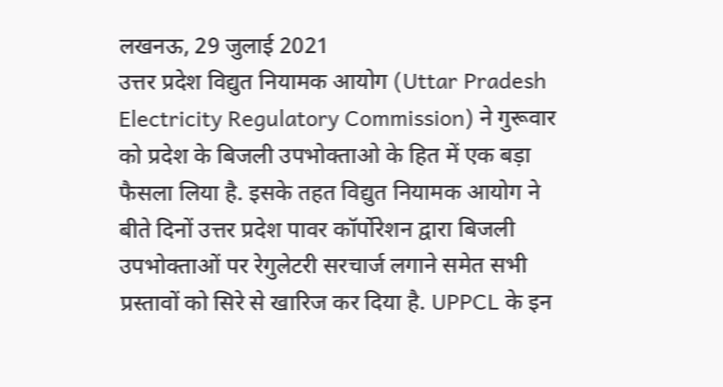लखनऊ, 29 जुलाई 2021
उत्तर प्रदेश विद्युत नियामक आयोग (Uttar Pradesh Electricity Regulatory Commission) ने गुरूवार को प्रदेश के बिजली उपभोक्ताओ के हित में एक बड़ा फैसला लिया है. इसके तहत विद्युत नियामक आयोग ने बीते दिनों उत्तर प्रदेश पावर कॉर्पोरेशन द्वारा बिजली उपभोक्ताओं पर रेगुलेटरी सरचार्ज लगाने समेत सभी प्रस्तावों को सिरे से खारिज कर दिया है. UPPCL के इन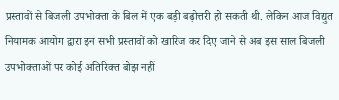प्रस्तावों से बिजली उपभोक्ता के बिल में एक बड़ी बढ़ोत्तरी हो सकती थी. लेकिन आज विद्युत नियामक आयोग द्वारा इन सभी प्रस्तावों को खारिज कर दिए जाने से अब इस साल बिजली उपभोक्ताओं पर कोई अतिरिक्त बोझ नहीं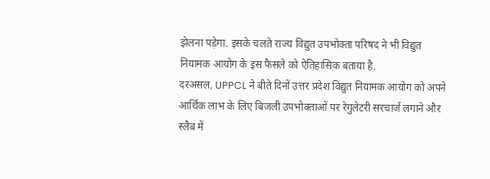झेलना पड़ेगा. इसके चलते राज्य विद्युत उपभोक्ता परिषद ने भी विद्युत नियामक आयोग के इस फैसले को ऐतिहासिक बताया है.
दरअसल, UPPCL ने बीते दिनों उत्तर प्रदेश विद्युत नियामक आयोग को अपने आर्थिक लाभ के लिए बिजली उपभोक्ताओं पर रेगुलेटरी सरचार्ज लगाने और स्लैब में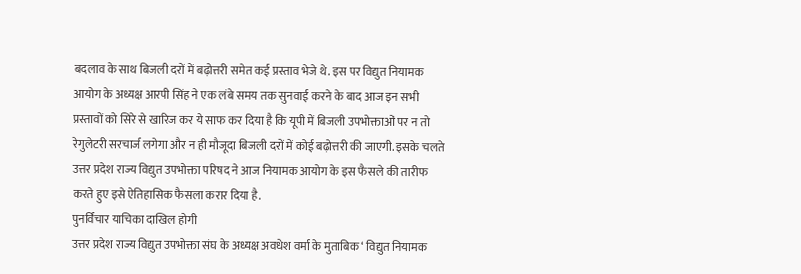बदलाव के साथ बिजली दरों में बढ़ोत्तरी समेत कई प्रस्ताव भेजे थे. इस पर विद्युत नियामक आयोग के अध्यक्ष आरपी सिंह ने एक लंबे समय तक सुनवाई करने के बाद आज इन सभी प्रस्तावों को सिरे से खारिज कर ये साफ कर दिया है कि यूपी में बिजली उपभोक्ताओं पर न तो रेगुलेटरी सरचार्ज लगेगा और न ही मौजूदा बिजली दरों में कोई बढ़ोत्तरी की जाएगी. इसके चलते उत्तर प्रदेश राज्य विद्युत उपभोक्ता परिषद ने आज नियामक आयोग के इस फैसले की तारीफ करते हुए इसे ऐतिहासिक फैसला करार दिया है.
पुनर्विचार याचिका दाखिल होगी
उत्तर प्रदेश राज्य विद्युत उपभोक्ता संघ के अध्यक्ष अवधेश वर्मा के मुताबिक ‘ विद्युत नियामक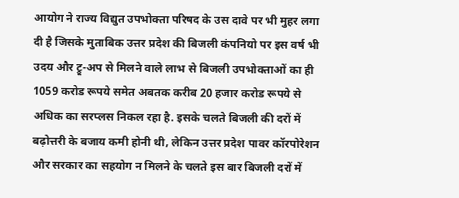आयोग ने राज्य विद्युत उपभोक्ता परिषद के उस दावे पर भी मुहर लगा दी है जिसके मुताबिक उत्तर प्रदेश की बिजली कंपनियो पर इस वर्ष भी उदय और ट्रू-अप से मिलने वाले लाभ से बिजली उपभोक्ताओं का ही 1059 करोड रूपये समेत अबतक करीब 20 हजार करोड रूपये से अधिक का सरप्लस निकल रहा है. इसके चलते बिजली की दरों में बढ़ोत्तरी के बजाय कमी होनी थी, लेकिन उत्तर प्रदेश पावर कॉरपोरेशन और सरकार का सहयोग न मिलने के चलते इस बार बिजली दरों में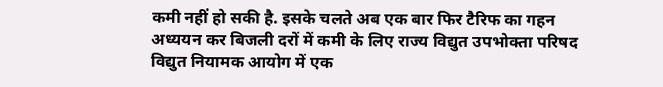कमी नहीं हो सकी है. इसके चलते अब एक बार फिर टैरिफ का गहन अध्ययन कर बिजली दरों में कमी के लिए राज्य विद्युत उपभोक्ता परिषद विद्युत नियामक आयोग में एक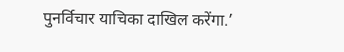पुनर्विचार याचिका दाखिल करेंगा.’